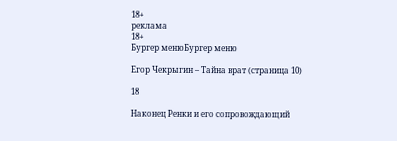18+
реклама
18+
Бургер менюБургер меню

Егор Чекрыгин – Тайна врат (страница 10)

18

Наконец Ренки и его сопровождающий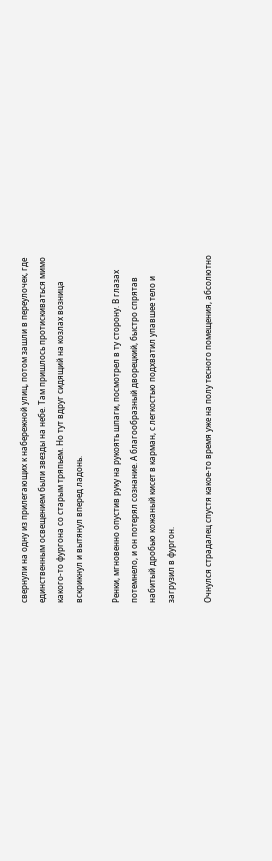свернули на одну из прилегающих к набережной улиц, потом зашли в переулочек, где единственным освещением были звезды на небе. Там пришлось протискиваться мимо какого-то фургона со старым тряпьем. Но тут вдруг сидящий на козлах возница вскрикнул и вытянул вперед ладонь.

Ренки, мгновенно опустив руку на рукоять шпаги, посмотрел в ту сторону. В глазах потемнело, и он потерял сознание. А благообразный дворецкий, быстро спрятав набитый дробью кожаный кисет в карман, с легкостью подхватил упавшее тело и загрузил в фургон.

Очнулся страдалец спустя какое-то время уже на полу тесного помещения, абсолютно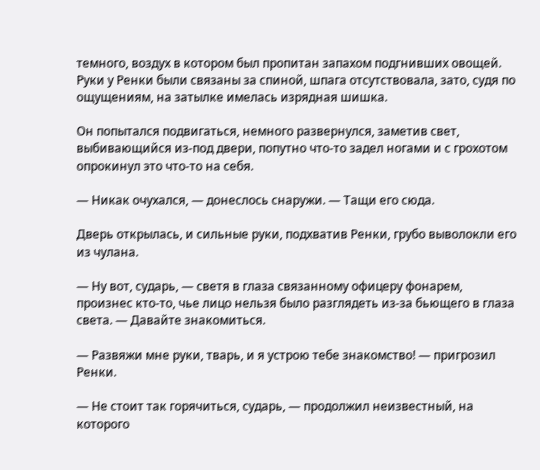темного, воздух в котором был пропитан запахом подгнивших овощей. Руки у Ренки были связаны за спиной, шпага отсутствовала, зато, судя по ощущениям, на затылке имелась изрядная шишка.

Он попытался подвигаться, немного развернулся, заметив свет, выбивающийся из-под двери, попутно что-то задел ногами и с грохотом опрокинул это что-то на себя.

— Никак очухался, — донеслось снаружи. — Тащи его сюда.

Дверь открылась, и сильные руки, подхватив Ренки, грубо выволокли его из чулана.

— Ну вот, сударь, — светя в глаза связанному офицеру фонарем, произнес кто-то, чье лицо нельзя было разглядеть из-за бьющего в глаза света. — Давайте знакомиться.

— Развяжи мне руки, тварь, и я устрою тебе знакомство! — пригрозил Ренки.

— Не стоит так горячиться, сударь, — продолжил неизвестный, на которого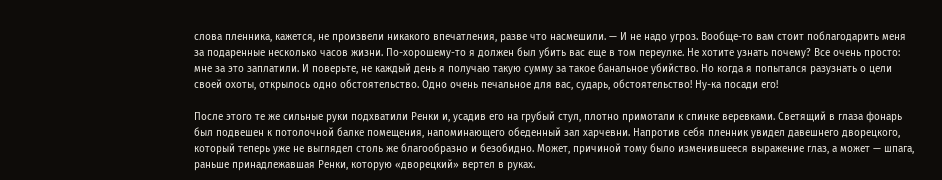слова пленника, кажется, не произвели никакого впечатления, разве что насмешили. — И не надо угроз. Вообще-то вам стоит поблагодарить меня за подаренные несколько часов жизни. По-хорошему-то я должен был убить вас еще в том переулке. Не хотите узнать почему? Все очень просто: мне за это заплатили. И поверьте, не каждый день я получаю такую сумму за такое банальное убийство. Но когда я попытался разузнать о цели своей охоты, открылось одно обстоятельство. Одно очень печальное для вас, сударь, обстоятельство! Ну-ка посади его!

После этого те же сильные руки подхватили Ренки и, усадив его на грубый стул, плотно примотали к спинке веревками. Светящий в глаза фонарь был подвешен к потолочной балке помещения, напоминающего обеденный зал харчевни. Напротив себя пленник увидел давешнего дворецкого, который теперь уже не выглядел столь же благообразно и безобидно. Может, причиной тому было изменившееся выражение глаз, а может — шпага, раньше принадлежавшая Ренки, которую «дворецкий» вертел в руках.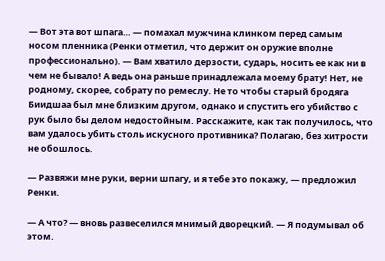— Вот эта вот шпага… — помахал мужчина клинком перед самым носом пленника (Ренки отметил, что держит он оружие вполне профессионально). — Вам хватило дерзости, сударь, носить ее как ни в чем не бывало! А ведь она раньше принадлежала моему брату! Нет, не родному, скорее, собрату по ремеслу. Не то чтобы старый бродяга Биидшаа был мне близким другом, однако и спустить его убийство с рук было бы делом недостойным. Расскажите, как так получилось, что вам удалось убить столь искусного противника? Полагаю, без хитрости не обошлось.

— Развяжи мне руки, верни шпагу, и я тебе это покажу, — предложил Ренки.

— А что? — вновь развеселился мнимый дворецкий. — Я подумывал об этом.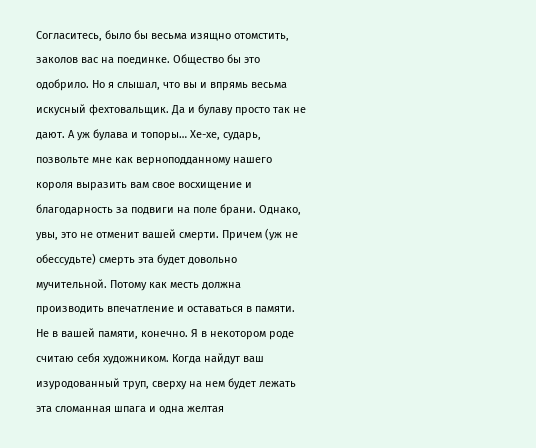Согласитесь, было бы весьма изящно отомстить, заколов вас на поединке. Общество бы это одобрило. Но я слышал, что вы и впрямь весьма искусный фехтовальщик. Да и булаву просто так не дают. А уж булава и топоры… Хе-хе, сударь, позвольте мне как верноподданному нашего короля выразить вам свое восхищение и благодарность за подвиги на поле брани. Однако, увы, это не отменит вашей смерти. Причем (уж не обессудьте) смерть эта будет довольно мучительной. Потому как месть должна производить впечатление и оставаться в памяти. Не в вашей памяти, конечно. Я в некотором роде считаю себя художником. Когда найдут ваш изуродованный труп, сверху на нем будет лежать эта сломанная шпага и одна желтая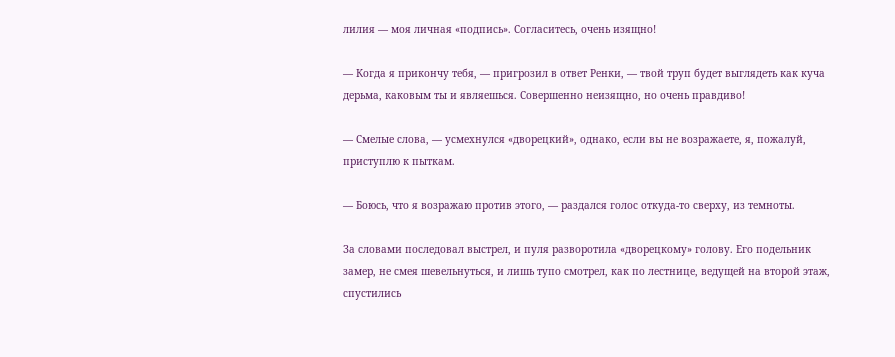лилия — моя личная «подпись». Согласитесь, очень изящно!

— Когда я прикончу тебя, — пригрозил в ответ Ренки, — твой труп будет выглядеть как куча дерьма, каковым ты и являешься. Совершенно неизящно, но очень правдиво!

— Смелые слова, — усмехнулся «дворецкий», однако, если вы не возражаете, я, пожалуй, приступлю к пыткам.

— Боюсь, что я возражаю против этого, — раздался голос откуда-то сверху, из темноты.

За словами последовал выстрел, и пуля разворотила «дворецкому» голову. Его подельник замер, не смея шевельнуться, и лишь тупо смотрел, как по лестнице, ведущей на второй этаж, спустились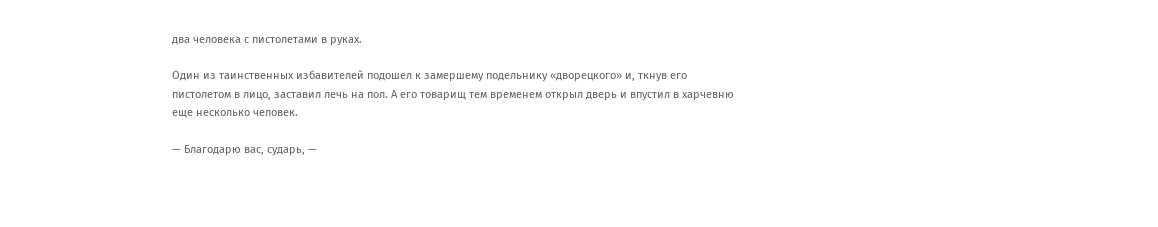два человека с пистолетами в руках.

Один из таинственных избавителей подошел к замершему подельнику «дворецкого» и, ткнув его пистолетом в лицо, заставил лечь на пол. А его товарищ тем временем открыл дверь и впустил в харчевню еще несколько человек.

— Благодарю вас, сударь, —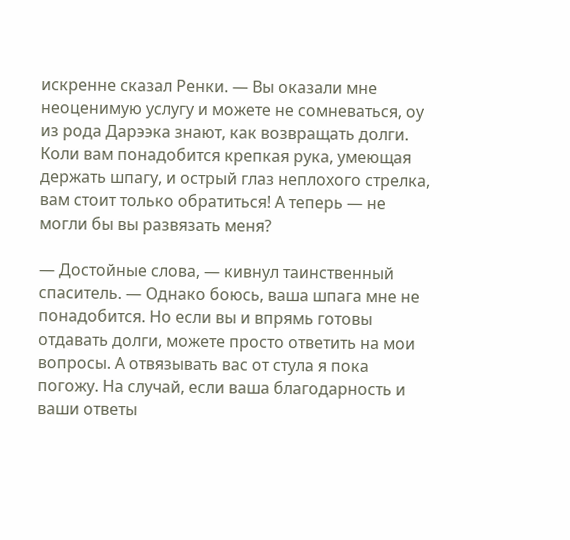искренне сказал Ренки. — Вы оказали мне неоценимую услугу и можете не сомневаться, оу из рода Дарээка знают, как возвращать долги. Коли вам понадобится крепкая рука, умеющая держать шпагу, и острый глаз неплохого стрелка, вам стоит только обратиться! А теперь — не могли бы вы развязать меня?

— Достойные слова, — кивнул таинственный спаситель. — Однако боюсь, ваша шпага мне не понадобится. Но если вы и впрямь готовы отдавать долги, можете просто ответить на мои вопросы. А отвязывать вас от стула я пока погожу. На случай, если ваша благодарность и ваши ответы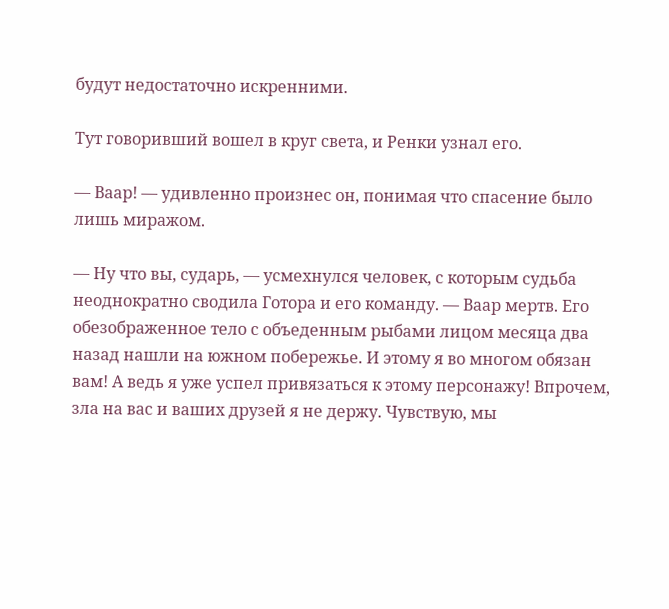будут недостаточно искренними.

Тут говоривший вошел в круг света, и Ренки узнал его.

— Ваар! — удивленно произнес он, понимая что спасение было лишь миражом.

— Ну что вы, сударь, — усмехнулся человек, с которым судьба неоднократно сводила Готора и его команду. — Ваар мертв. Его обезображенное тело с объеденным рыбами лицом месяца два назад нашли на южном побережье. И этому я во многом обязан вам! А ведь я уже успел привязаться к этому персонажу! Впрочем, зла на вас и ваших друзей я не держу. Чувствую, мы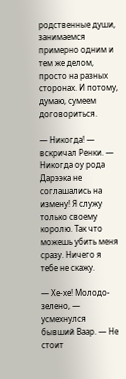родственные души, занимаемся примерно одним и тем же делом, просто на разных сторонах. И потому, думаю, сумеем договориться.

— Никогда! — вскричал Ренки. — Никогда оу рода Дарээка не соглашались на измену! Я служу только своему королю. Так что можешь убить меня сразу. Ничего я тебе не скажу.

— Хе-хе! Молодо-зелено, — усмехнулся бывший Ваар. — Не стоит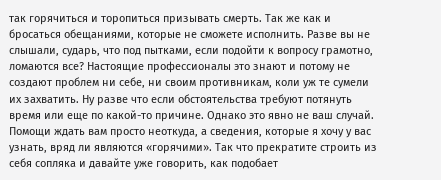так горячиться и торопиться призывать смерть. Так же как и бросаться обещаниями, которые не сможете исполнить. Разве вы не слышали, сударь, что под пытками, если подойти к вопросу грамотно, ломаются все? Настоящие профессионалы это знают и потому не создают проблем ни себе, ни своим противникам, коли уж те сумели их захватить. Ну разве что если обстоятельства требуют потянуть время или еще по какой-то причине. Однако это явно не ваш случай. Помощи ждать вам просто неоткуда, а сведения, которые я хочу у вас узнать, вряд ли являются «горячими». Так что прекратите строить из себя сопляка и давайте уже говорить, как подобает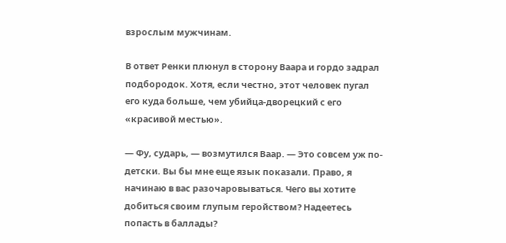взрослым мужчинам.

В ответ Ренки плюнул в сторону Ваара и гордо задрал подбородок. Хотя, если честно, этот человек пугал его куда больше, чем убийца-дворецкий с его «красивой местью».

— Фу, сударь, — возмутился Ваар. — Это совсем уж по-детски. Вы бы мне еще язык показали. Право, я начинаю в вас разочаровываться. Чего вы хотите добиться своим глупым геройством? Надеетесь попасть в баллады?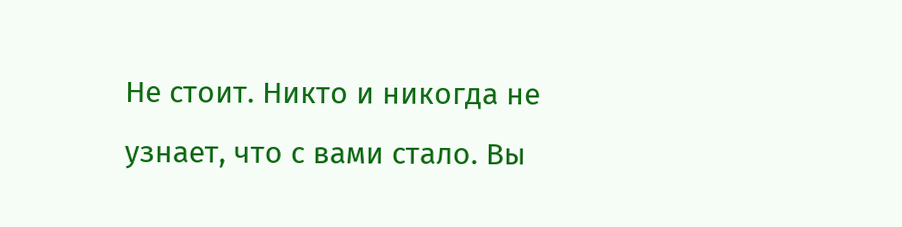Не стоит. Никто и никогда не узнает, что с вами стало. Вы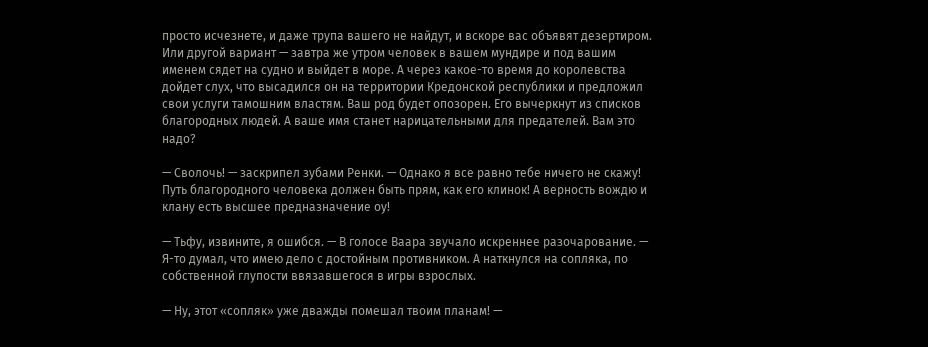просто исчезнете, и даже трупа вашего не найдут, и вскоре вас объявят дезертиром. Или другой вариант — завтра же утром человек в вашем мундире и под вашим именем сядет на судно и выйдет в море. А через какое-то время до королевства дойдет слух, что высадился он на территории Кредонской республики и предложил свои услуги тамошним властям. Ваш род будет опозорен. Его вычеркнут из списков благородных людей. А ваше имя станет нарицательными для предателей. Вам это надо?

— Сволочь! — заскрипел зубами Ренки. — Однако я все равно тебе ничего не скажу! Путь благородного человека должен быть прям, как его клинок! А верность вождю и клану есть высшее предназначение оу!

— Тьфу, извините, я ошибся. — В голосе Ваара звучало искреннее разочарование. — Я-то думал, что имею дело с достойным противником. А наткнулся на сопляка, по собственной глупости ввязавшегося в игры взрослых.

— Ну, этот «сопляк» уже дважды помешал твоим планам! —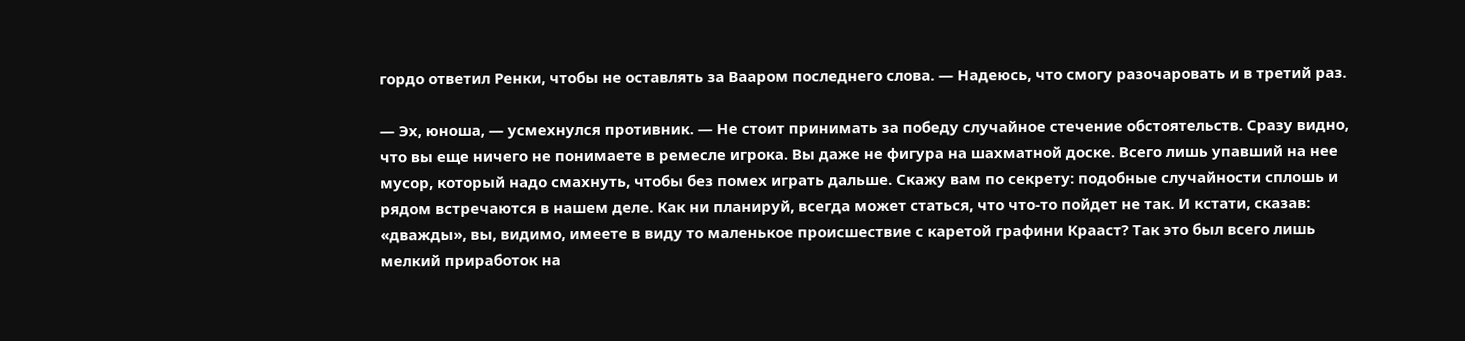гордо ответил Ренки, чтобы не оставлять за Вааром последнего слова. — Надеюсь, что смогу разочаровать и в третий раз.

— Эх, юноша, — усмехнулся противник. — Не стоит принимать за победу случайное стечение обстоятельств. Сразу видно, что вы еще ничего не понимаете в ремесле игрока. Вы даже не фигура на шахматной доске. Всего лишь упавший на нее мусор, который надо смахнуть, чтобы без помех играть дальше. Скажу вам по секрету: подобные случайности сплошь и рядом встречаются в нашем деле. Как ни планируй, всегда может статься, что что-то пойдет не так. И кстати, сказав: «дважды», вы, видимо, имеете в виду то маленькое происшествие с каретой графини Крааст? Так это был всего лишь мелкий приработок на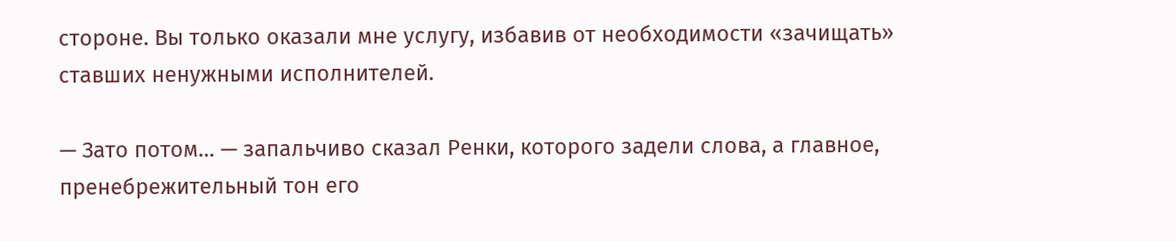стороне. Вы только оказали мне услугу, избавив от необходимости «зачищать» ставших ненужными исполнителей.

— Зато потом… — запальчиво сказал Ренки, которого задели слова, а главное, пренебрежительный тон его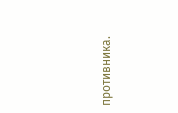противника.